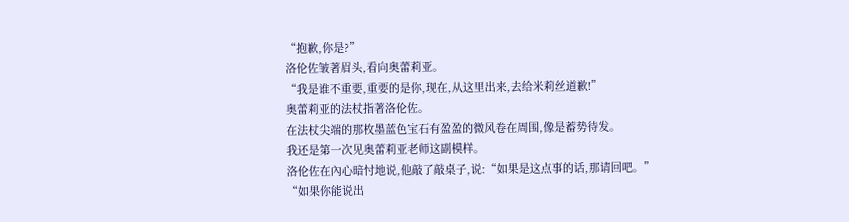“抱歉,你是?”
洛伦佐皱著眉头,看向奥蕾莉亚。
“我是谁不重要,重要的是你,现在,从这里出来,去给米莉丝道歉!”
奥蕾莉亚的法杖指著洛伦佐。
在法杖尖端的那枚墨蓝色宝石有盈盈的微风卷在周围,像是蓄势待发。
我还是第一次见奥蕾莉亚老师这副模样。
洛伦佐在內心暗忖地说,他敲了敲桌子,说:“如果是这点事的话,那请回吧。”
“如果你能说出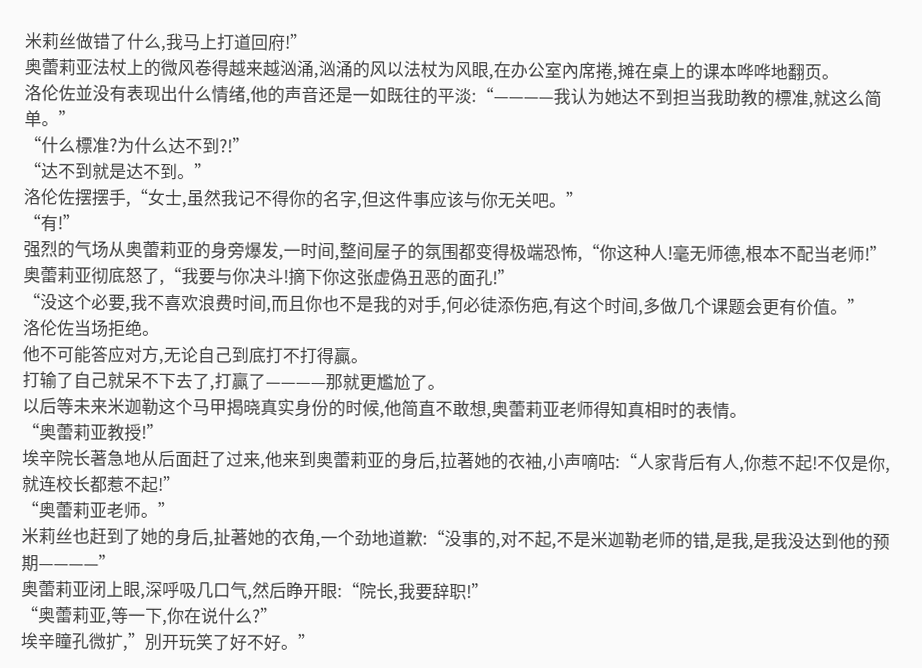米莉丝做错了什么,我马上打道回府!”
奥蕾莉亚法杖上的微风卷得越来越汹涌,汹涌的风以法杖为风眼,在办公室內席捲,摊在桌上的课本哗哗地翻页。
洛伦佐並没有表现出什么情绪,他的声音还是一如既往的平淡:“————我认为她达不到担当我助教的標准,就这么简单。”
“什么標准?为什么达不到?!”
“达不到就是达不到。”
洛伦佐摆摆手,“女士,虽然我记不得你的名字,但这件事应该与你无关吧。”
“有!”
强烈的气场从奥蕾莉亚的身旁爆发,一时间,整间屋子的氛围都变得极端恐怖,“你这种人!毫无师德,根本不配当老师!”
奥蕾莉亚彻底怒了,“我要与你决斗!摘下你这张虚偽丑恶的面孔!”
“没这个必要,我不喜欢浪费时间,而且你也不是我的对手,何必徒添伤疤,有这个时间,多做几个课题会更有价值。”
洛伦佐当场拒绝。
他不可能答应对方,无论自己到底打不打得贏。
打输了自己就呆不下去了,打贏了————那就更尷尬了。
以后等未来米迦勒这个马甲揭晓真实身份的时候,他简直不敢想,奥蕾莉亚老师得知真相时的表情。
“奥蕾莉亚教授!”
埃辛院长著急地从后面赶了过来,他来到奥蕾莉亚的身后,拉著她的衣袖,小声嘀咕:“人家背后有人,你惹不起!不仅是你,就连校长都惹不起!”
“奥蕾莉亚老师。”
米莉丝也赶到了她的身后,扯著她的衣角,一个劲地道歉:“没事的,对不起,不是米迦勒老师的错,是我,是我没达到他的预期————”
奥蕾莉亚闭上眼,深呼吸几口气,然后睁开眼:“院长,我要辞职!”
“奥蕾莉亚,等一下,你在说什么?”
埃辛瞳孔微扩,”別开玩笑了好不好。”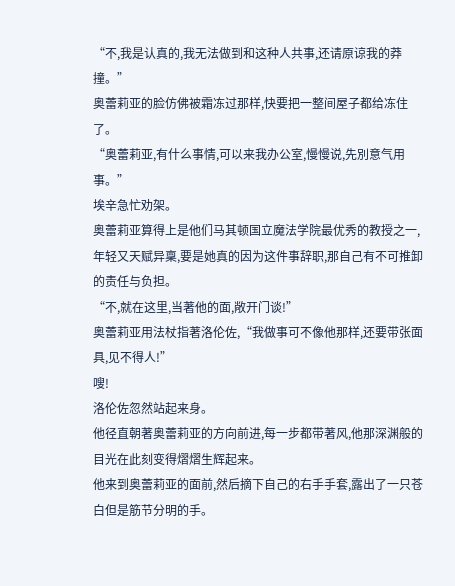“不,我是认真的,我无法做到和这种人共事,还请原谅我的莽撞。”
奥蕾莉亚的脸仿佛被霜冻过那样,快要把一整间屋子都给冻住了。
“奥蕾莉亚,有什么事情,可以来我办公室,慢慢说,先別意气用事。”
埃辛急忙劝架。
奥蕾莉亚算得上是他们马其顿国立魔法学院最优秀的教授之一,年轻又天赋异稟,要是她真的因为这件事辞职,那自己有不可推卸的责任与负担。
“不,就在这里,当著他的面,敞开门谈!”
奥蕾莉亚用法杖指著洛伦佐,“我做事可不像他那样,还要带张面具,见不得人!”
嗖!
洛伦佐忽然站起来身。
他径直朝著奥蕾莉亚的方向前进,每一步都带著风,他那深渊般的目光在此刻变得熠熠生辉起来。
他来到奥蕾莉亚的面前,然后摘下自己的右手手套,露出了一只苍白但是筋节分明的手。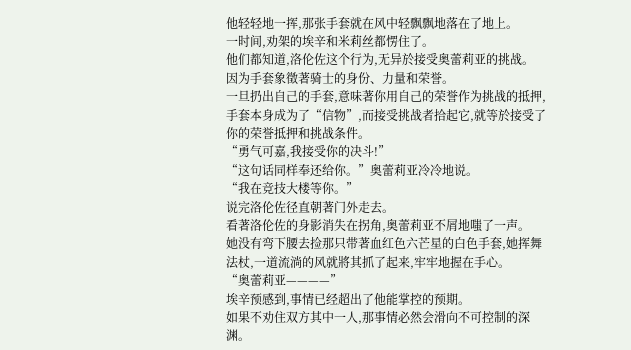他轻轻地一挥,那张手套就在风中轻飘飘地落在了地上。
一时间,劝架的埃辛和米莉丝都愣住了。
他们都知道,洛伦佐这个行为,无异於接受奥蕾莉亚的挑战。
因为手套象徵著骑士的身份、力量和荣誉。
一旦扔出自己的手套,意味著你用自己的荣誉作为挑战的抵押,手套本身成为了“信物”,而接受挑战者拾起它,就等於接受了你的荣誉抵押和挑战条件。
“勇气可嘉,我接受你的决斗!”
“这句话同样奉还给你。”奥蕾莉亚冷冷地说。
“我在竞技大楼等你。”
说完洛伦佐径直朝著门外走去。
看著洛伦佐的身影消失在拐角,奥蕾莉亚不屑地嗤了一声。
她没有弯下腰去捡那只带著血红色六芒星的白色手套,她挥舞法杖,一道流淌的风就將其抓了起来,牢牢地握在手心。
“奥蕾莉亚————”
埃辛预感到,事情已经超出了他能掌控的预期。
如果不劝住双方其中一人,那事情必然会滑向不可控制的深渊。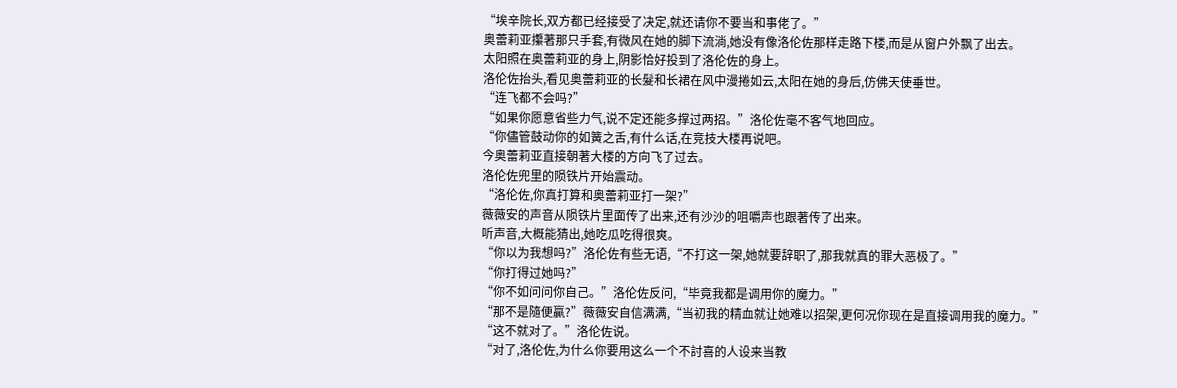“埃辛院长,双方都已经接受了决定,就还请你不要当和事佬了。”
奥蕾莉亚攥著那只手套,有微风在她的脚下流淌,她没有像洛伦佐那样走路下楼,而是从窗户外飘了出去。
太阳照在奥蕾莉亚的身上,阴影恰好投到了洛伦佐的身上。
洛伦佐抬头,看见奥蕾莉亚的长髮和长裙在风中漫捲如云,太阳在她的身后,仿佛天使垂世。
“连飞都不会吗?”
“如果你愿意省些力气,说不定还能多撑过两招。”洛伦佐毫不客气地回应。
“你儘管鼓动你的如簧之舌,有什么话,在竞技大楼再说吧。
今奥蕾莉亚直接朝著大楼的方向飞了过去。
洛伦佐兜里的陨铁片开始震动。
“洛伦佐,你真打算和奥蕾莉亚打一架?”
薇薇安的声音从陨铁片里面传了出来,还有沙沙的咀嚼声也跟著传了出来。
听声音,大概能猜出,她吃瓜吃得很爽。
“你以为我想吗?”洛伦佐有些无语,“不打这一架,她就要辞职了,那我就真的罪大恶极了。”
“你打得过她吗?”
“你不如问问你自己。”洛伦佐反问,“毕竟我都是调用你的魔力。”
“那不是隨便贏?”薇薇安自信满满,“当初我的精血就让她难以招架,更何况你现在是直接调用我的魔力。”
“这不就对了。”洛伦佐说。
“对了,洛伦佐,为什么你要用这么一个不討喜的人设来当教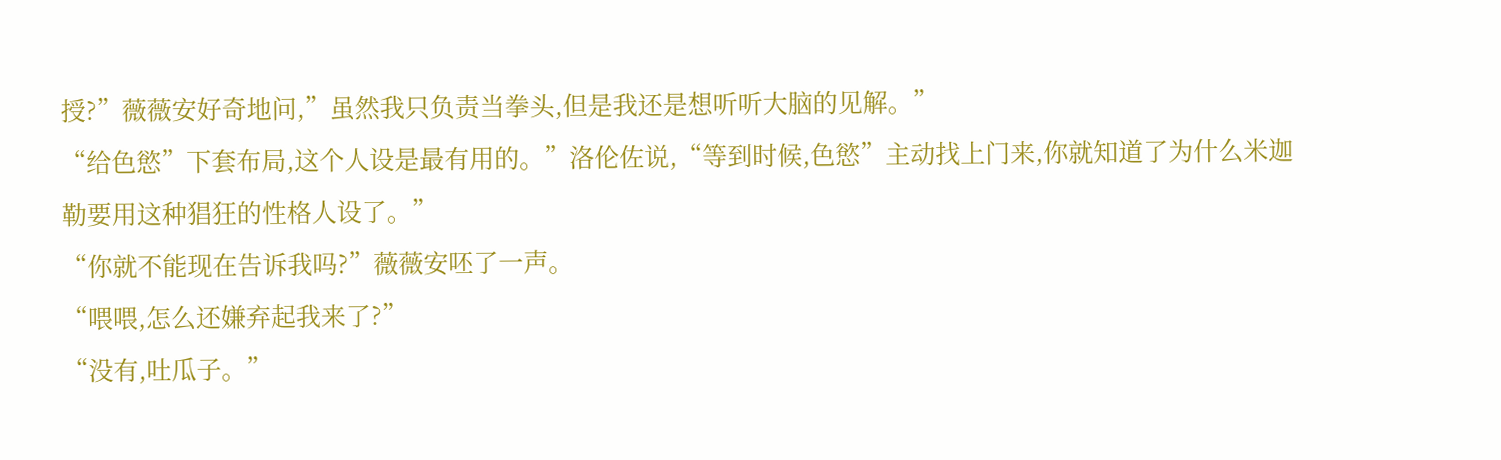授?”薇薇安好奇地问,”虽然我只负责当拳头,但是我还是想听听大脑的见解。”
“给色慾”下套布局,这个人设是最有用的。”洛伦佐说,“等到时候,色慾”主动找上门来,你就知道了为什么米迦勒要用这种猖狂的性格人设了。”
“你就不能现在告诉我吗?”薇薇安呸了一声。
“喂喂,怎么还嫌弃起我来了?”
“没有,吐瓜子。”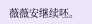薇薇安继续呸。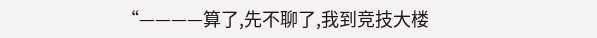“————算了,先不聊了,我到竞技大楼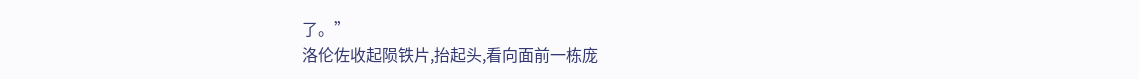了。”
洛伦佐收起陨铁片,抬起头,看向面前一栋庞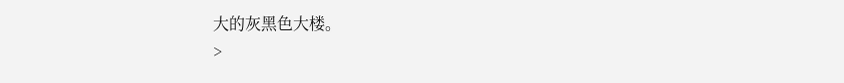大的灰黑色大楼。
>